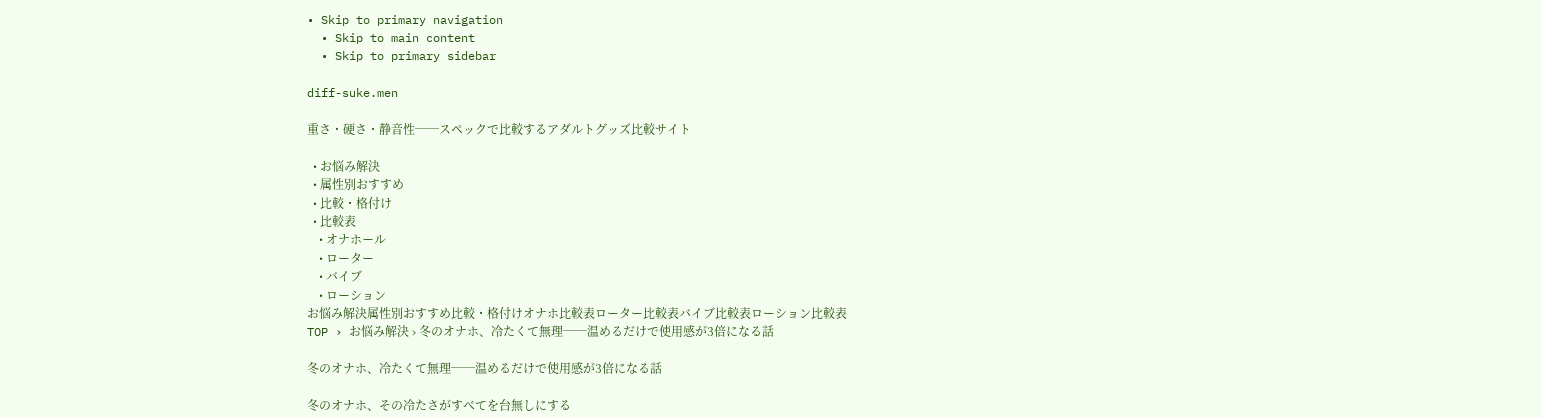• Skip to primary navigation
  • Skip to main content
  • Skip to primary sidebar

diff-suke.men

重さ・硬さ・静音性──スペックで比較するアダルトグッズ比較サイト

  • お悩み解決
  • 属性別おすすめ
  • 比較・格付け
  • 比較表
    • オナホール
    • ローター
    • バイブ
    • ローション
お悩み解決属性別おすすめ比較・格付けオナホ比較表ローター比較表バイブ比較表ローション比較表
TOP › お悩み解決 › 冬のオナホ、冷たくて無理──温めるだけで使用感が3倍になる話

冬のオナホ、冷たくて無理──温めるだけで使用感が3倍になる話

冬のオナホ、その冷たさがすべてを台無しにする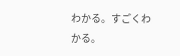わかる。すごくわかる。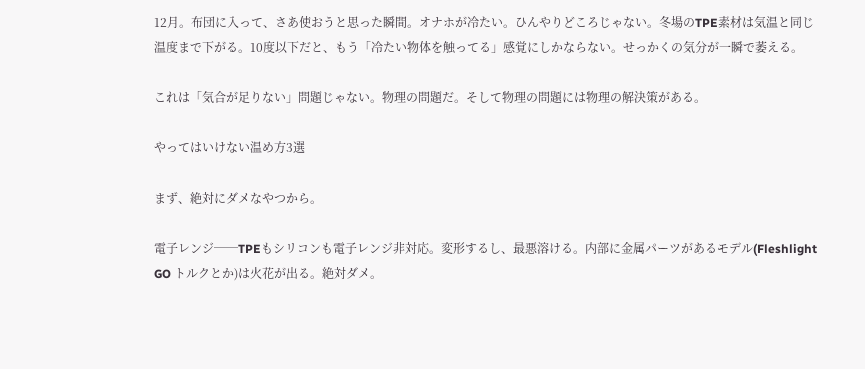12月。布団に入って、さあ使おうと思った瞬間。オナホが冷たい。ひんやりどころじゃない。冬場のTPE素材は気温と同じ温度まで下がる。10度以下だと、もう「冷たい物体を触ってる」感覚にしかならない。せっかくの気分が一瞬で萎える。

これは「気合が足りない」問題じゃない。物理の問題だ。そして物理の問題には物理の解決策がある。

やってはいけない温め方3選

まず、絶対にダメなやつから。

電子レンジ──TPEもシリコンも電子レンジ非対応。変形するし、最悪溶ける。内部に金属パーツがあるモデル(Fleshlight GO トルクとか)は火花が出る。絶対ダメ。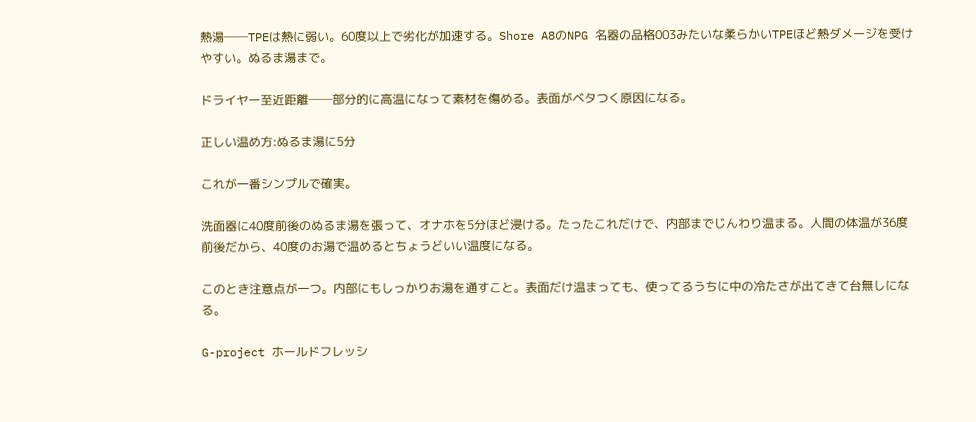熱湯──TPEは熱に弱い。60度以上で劣化が加速する。Shore A8のNPG 名器の品格003みたいな柔らかいTPEほど熱ダメージを受けやすい。ぬるま湯まで。

ドライヤー至近距離──部分的に高温になって素材を傷める。表面がベタつく原因になる。

正しい温め方:ぬるま湯に5分

これが一番シンプルで確実。

洗面器に40度前後のぬるま湯を張って、オナホを5分ほど浸ける。たったこれだけで、内部までじんわり温まる。人間の体温が36度前後だから、40度のお湯で温めるとちょうどいい温度になる。

このとき注意点が一つ。内部にもしっかりお湯を通すこと。表面だけ温まっても、使ってるうちに中の冷たさが出てきて台無しになる。

G-project ホールドフレッシ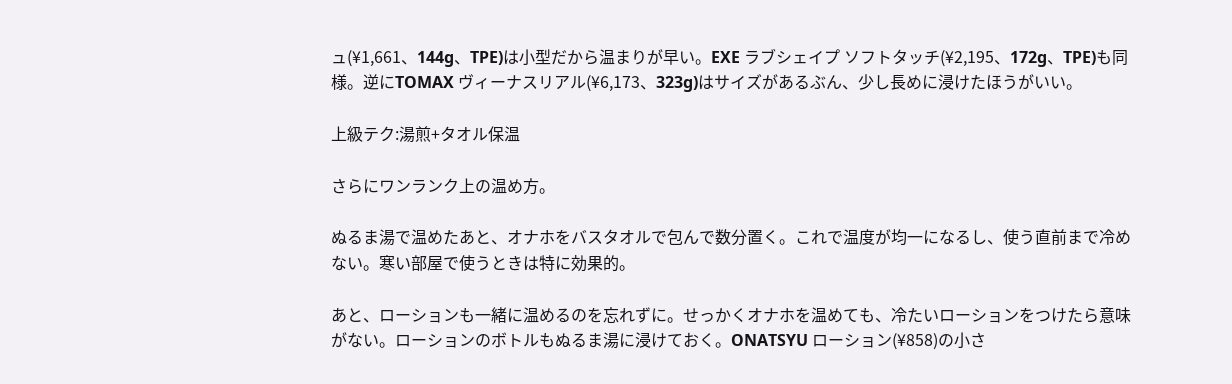ュ(¥1,661、144g、TPE)は小型だから温まりが早い。EXE ラブシェイプ ソフトタッチ(¥2,195、172g、TPE)も同様。逆にTOMAX ヴィーナスリアル(¥6,173、323g)はサイズがあるぶん、少し長めに浸けたほうがいい。

上級テク:湯煎+タオル保温

さらにワンランク上の温め方。

ぬるま湯で温めたあと、オナホをバスタオルで包んで数分置く。これで温度が均一になるし、使う直前まで冷めない。寒い部屋で使うときは特に効果的。

あと、ローションも一緒に温めるのを忘れずに。せっかくオナホを温めても、冷たいローションをつけたら意味がない。ローションのボトルもぬるま湯に浸けておく。ONATSYU ローション(¥858)の小さ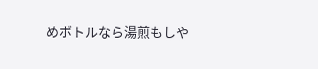めボトルなら湯煎もしや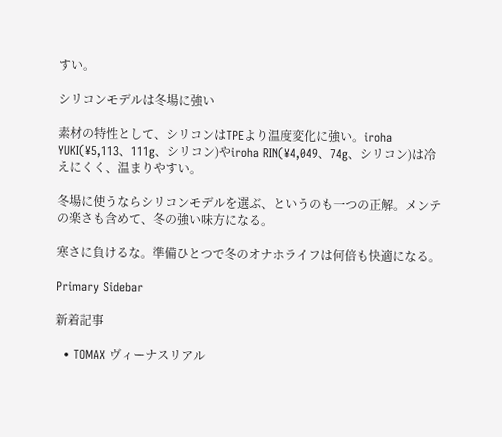すい。

シリコンモデルは冬場に強い

素材の特性として、シリコンはTPEより温度変化に強い。iroha YUKI(¥5,113、111g、シリコン)やiroha RIN(¥4,049、74g、シリコン)は冷えにくく、温まりやすい。

冬場に使うならシリコンモデルを選ぶ、というのも一つの正解。メンテの楽さも含めて、冬の強い味方になる。

寒さに負けるな。準備ひとつで冬のオナホライフは何倍も快適になる。

Primary Sidebar

新着記事

  • TOMAX ヴィーナスリアル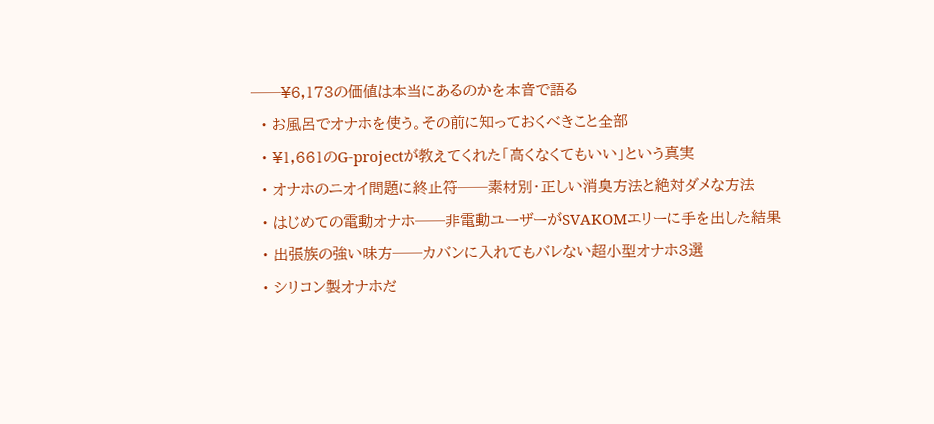──¥6,173の価値は本当にあるのかを本音で語る
  • お風呂でオナホを使う。その前に知っておくべきこと全部
  • ¥1,661のG-projectが教えてくれた「高くなくてもいい」という真実
  • オナホのニオイ問題に終止符──素材別・正しい消臭方法と絶対ダメな方法
  • はじめての電動オナホ──非電動ユーザーがSVAKOMエリーに手を出した結果
  • 出張族の強い味方──カバンに入れてもバレない超小型オナホ3選
  • シリコン製オナホだ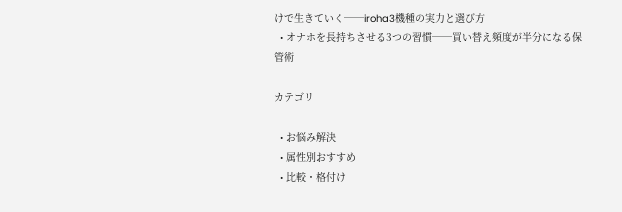けで生きていく──iroha3機種の実力と選び方
  • オナホを長持ちさせる3つの習慣──買い替え頻度が半分になる保管術

カテゴリ

  • お悩み解決
  • 属性別おすすめ
  • 比較・格付け